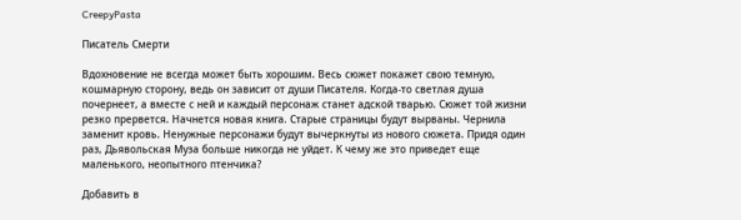CreepyPasta

Писатель Смерти

Вдохновение не всегда может быть хорошим. Весь сюжет покажет свою темную, кошмарную сторону, ведь он зависит от души Писателя. Когда-то светлая душа почернеет, а вместе с ней и каждый персонаж станет адской тварью. Сюжет той жизни резко прервется. Начнется новая книга. Старые страницы будут вырваны. Чернила заменит кровь. Ненужные персонажи будут вычеркнуты из нового сюжета. Придя один раз, Дьявольская Муза больше никогда не уйдет. К чему же это приведет еще маленького, неопытного птенчика?

Добавить в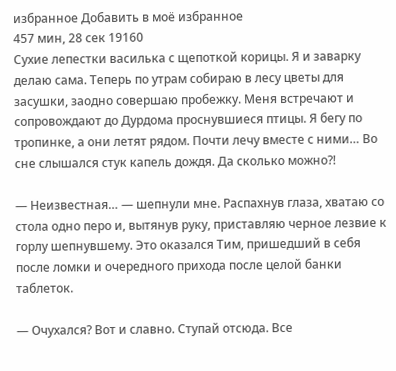избранное Добавить в моё избранное
457 мин, 28 сек 19160
Сухие лепестки василька с щепоткой корицы. Я и заварку делаю сама. Теперь по утрам собираю в лесу цветы для засушки, заодно совершаю пробежку. Меня встречают и сопровождают до Дурдома проснувшиеся птицы. Я бегу по тропинке, а они летят рядом. Почти лечу вместе с ними… Во сне слышался стук капель дождя. Да сколько можно?!

— Неизвестная… — шепнули мне. Распахнув глаза, хватаю со стола одно перо и, вытянув руку, приставляю черное лезвие к горлу шепнувшему. Это оказался Тим, пришедший в себя после ломки и очередного прихода после целой банки таблеток.

— Очухался? Вот и славно. Ступай отсюда. Все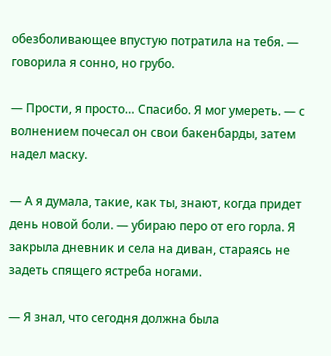обезболивающее впустую потратила на тебя. — говорила я сонно, но грубо.

— Прости, я просто… Спасибо. Я мог умереть. — с волнением почесал он свои бакенбарды, затем надел маску.

— А я думала, такие, как ты, знают, когда придет день новой боли. — убираю перо от его горла. Я закрыла дневник и села на диван, стараясь не задеть спящего ястреба ногами.

— Я знал, что сегодня должна была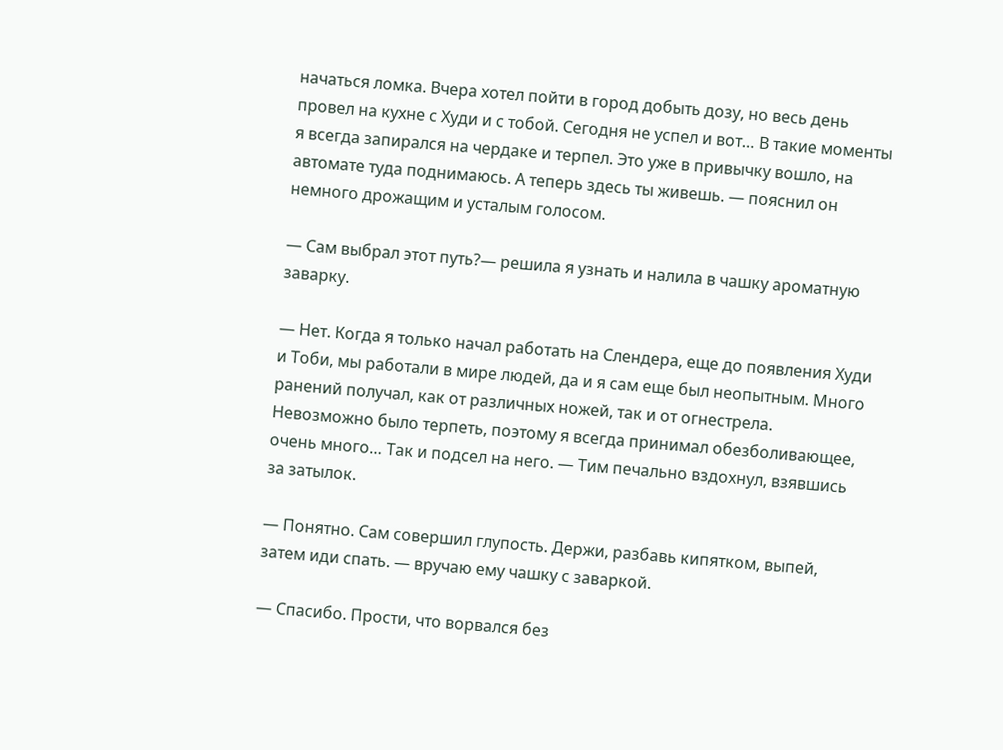начаться ломка. Вчера хотел пойти в город добыть дозу, но весь день провел на кухне с Худи и с тобой. Сегодня не успел и вот… В такие моменты я всегда запирался на чердаке и терпел. Это уже в привычку вошло, на автомате туда поднимаюсь. А теперь здесь ты живешь. — пояснил он немного дрожащим и усталым голосом.

— Сам выбрал этот путь?— решила я узнать и налила в чашку ароматную заварку.

— Нет. Когда я только начал работать на Слендера, еще до появления Худи и Тоби, мы работали в мире людей, да и я сам еще был неопытным. Много ранений получал, как от различных ножей, так и от огнестрела. Невозможно было терпеть, поэтому я всегда принимал обезболивающее, очень много… Так и подсел на него. — Тим печально вздохнул, взявшись за затылок.

— Понятно. Сам совершил глупость. Держи, разбавь кипятком, выпей, затем иди спать. — вручаю ему чашку с заваркой.

— Спасибо. Прости, что ворвался без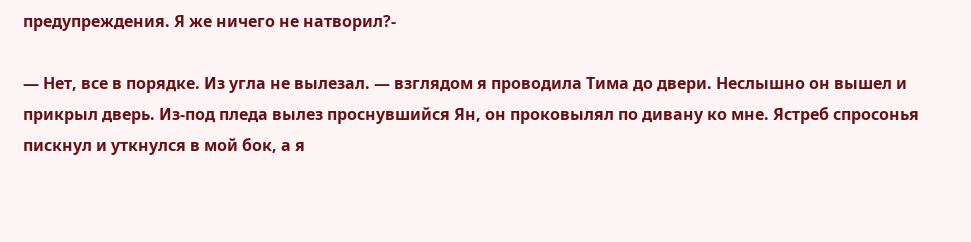предупреждения. Я же ничего не натворил?-

— Нет, все в порядке. Из угла не вылезал. — взглядом я проводила Тима до двери. Неслышно он вышел и прикрыл дверь. Из-под пледа вылез проснувшийся Ян, он проковылял по дивану ко мне. Ястреб спросонья пискнул и уткнулся в мой бок, а я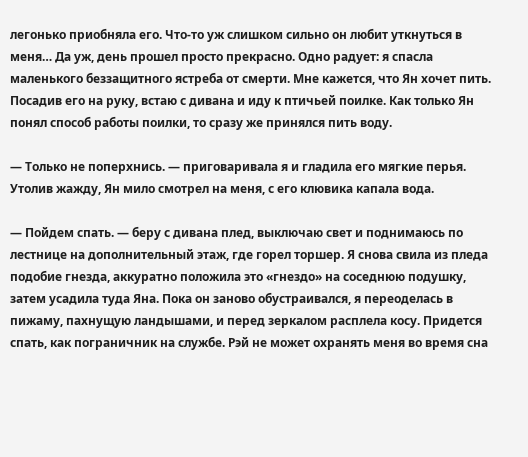легонько приобняла его. Что-то уж слишком сильно он любит уткнуться в меня… Да уж, день прошел просто прекрасно. Одно радует: я спасла маленького беззащитного ястреба от смерти. Мне кажется, что Ян хочет пить. Посадив его на руку, встаю с дивана и иду к птичьей поилке. Как только Ян понял способ работы поилки, то сразу же принялся пить воду.

— Только не поперхнись. — приговаривала я и гладила его мягкие перья. Утолив жажду, Ян мило смотрел на меня, с его клювика капала вода.

— Пойдем спать. — беру с дивана плед, выключаю свет и поднимаюсь по лестнице на дополнительный этаж, где горел торшер. Я снова свила из пледа подобие гнезда, аккуратно положила это «гнездо» на соседнюю подушку, затем усадила туда Яна. Пока он заново обустраивался, я переоделась в пижаму, пахнущую ландышами, и перед зеркалом расплела косу. Придется спать, как пограничник на службе. Рэй не может охранять меня во время сна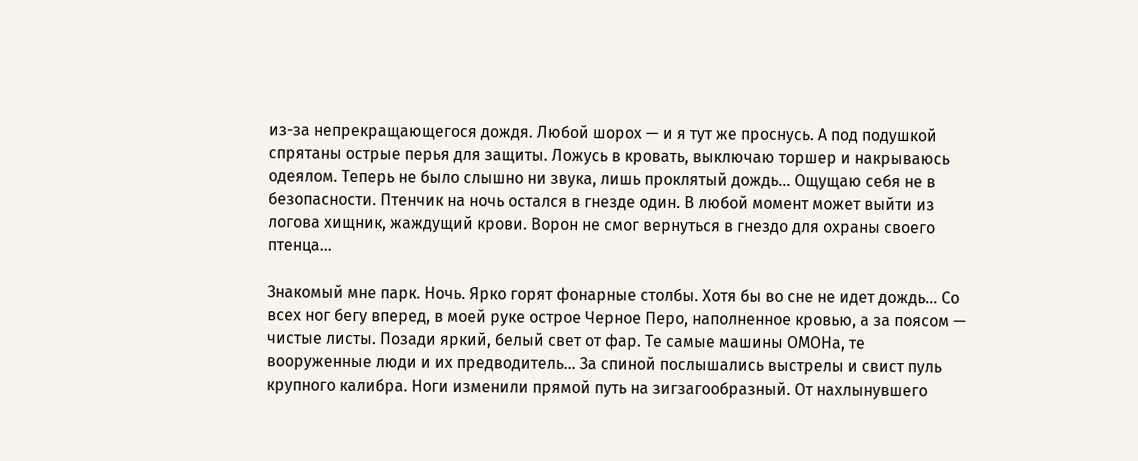из-за непрекращающегося дождя. Любой шорох — и я тут же проснусь. А под подушкой спрятаны острые перья для защиты. Ложусь в кровать, выключаю торшер и накрываюсь одеялом. Теперь не было слышно ни звука, лишь проклятый дождь… Ощущаю себя не в безопасности. Птенчик на ночь остался в гнезде один. В любой момент может выйти из логова хищник, жаждущий крови. Ворон не смог вернуться в гнездо для охраны своего птенца…

Знакомый мне парк. Ночь. Ярко горят фонарные столбы. Хотя бы во сне не идет дождь… Со всех ног бегу вперед, в моей руке острое Черное Перо, наполненное кровью, а за поясом — чистые листы. Позади яркий, белый свет от фар. Те самые машины ОМОНа, те вооруженные люди и их предводитель… За спиной послышались выстрелы и свист пуль крупного калибра. Ноги изменили прямой путь на зигзагообразный. От нахлынувшего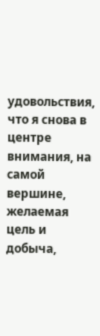удовольствия, что я снова в центре внимания, на самой вершине, желаемая цель и добыча,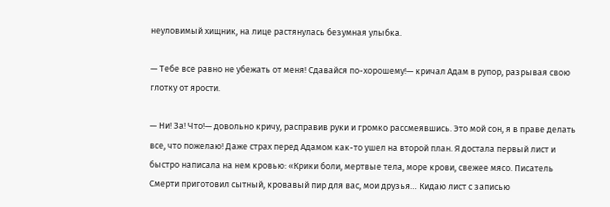неуловимый хищник, на лице растянулась безумная улыбка.

— Тебе все равно не убежать от меня! Сдавайся по-хорошему!— кричал Адам в рупор, разрывая свою глотку от ярости.

— Ни! За! Что!— довольно кричу, расправив руки и громко рассмеявшись. Это мой сон, я в праве делать все, что пожелаю! Даже страх перед Адамом как-то ушел на второй план. Я достала первый лист и быстро написала на нем кровью: «Крики боли, мертвые тела, море крови, свежее мясо. Писатель Смерти приготовил сытный, кровавый пир для вас, мои друзья… Кидаю лист с записью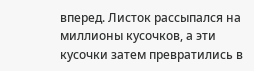вперед. Листок рассыпался на миллионы кусочков, а эти кусочки затем превратились в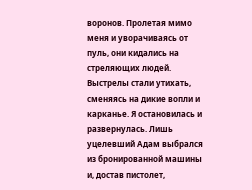воронов. Пролетая мимо меня и уворачиваясь от пуль, они кидались на стреляющих людей. Выстрелы стали утихать, сменяясь на дикие вопли и карканье. Я остановилась и развернулась. Лишь уцелевший Адам выбрался из бронированной машины и, достав пистолет,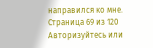направился ко мне.
Страница 69 из 120
Авторизуйтесь или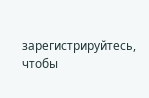зарегистрируйтесь, чтобы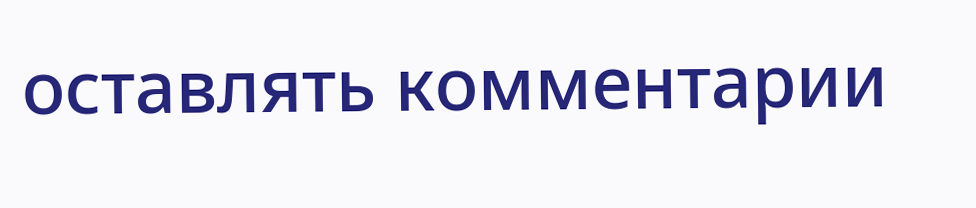оставлять комментарии